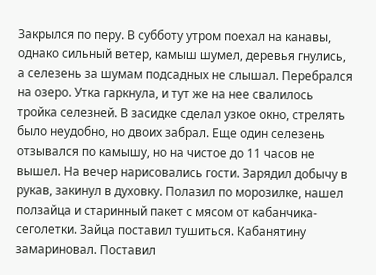Закрылся по перу. В субботу утром поехал на канавы, однако сильный ветер, камыш шумел, деревья гнулись, а селезень за шумам подсадных не слышал. Перебрался на озеро. Утка гаркнула, и тут же на нее свалилось тройка селезней. В засидке сделал узкое окно, стрелять было неудобно, но двоих забрал. Еще один селезень отзывался по камышу, но на чистое до 11 часов не вышел. На вечер нарисовались гости. Зарядил добычу в рукав, закинул в духовку. Полазил по морозилке, нашел ползайца и старинный пакет с мясом от кабанчика-сеголетки. Зайца поставил тушиться. Кабанятину замариновал. Поставил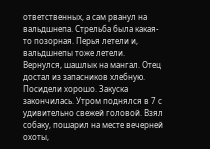ответственных, а сам рванул на вальдшнепа. Стрельба была какая-то позорная. Перья летели и, вальдшнепы тоже летели. Вернулся, шашлык на мангал. Отец достал из запасников хлебную. Посидели хорошо. Закуска закончилась. Утром поднялся в 7 с удивительно свежей головой. Взял собаку, пошарил на месте вечерней охоты,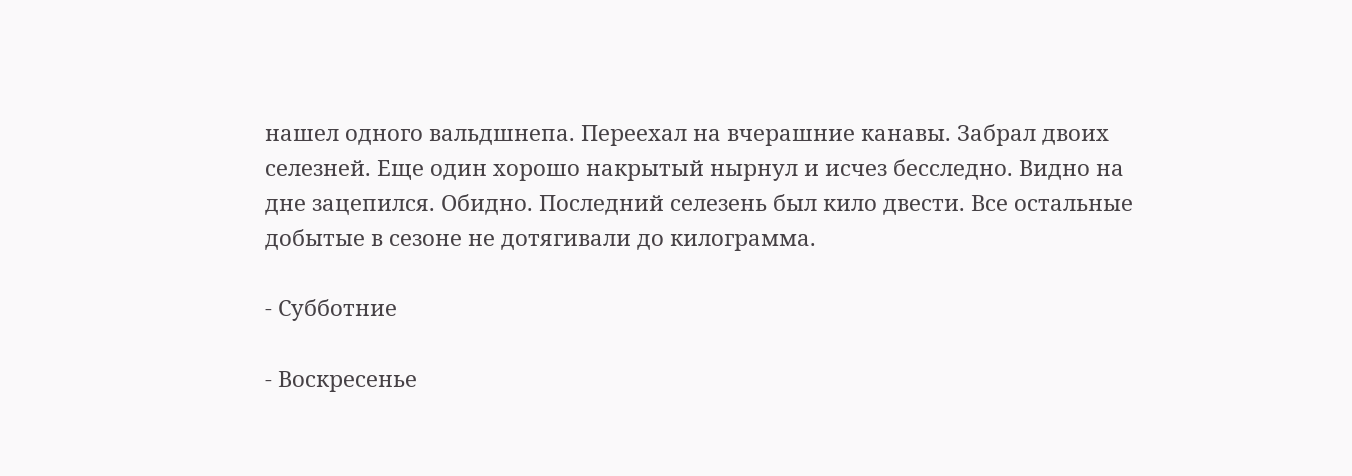нашел одного вальдшнепа. Переехал на вчерашние канавы. Забрал двоих селезней. Еще один хорошо накрытый нырнул и исчез бесследно. Видно на дне зацепился. Обидно. Последний селезень был кило двести. Все остальные добытые в сезоне не дотягивали до килограмма.

- Субботние

- Воскресенье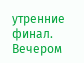утренние финал. Вечером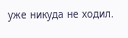уже никуда не ходил.